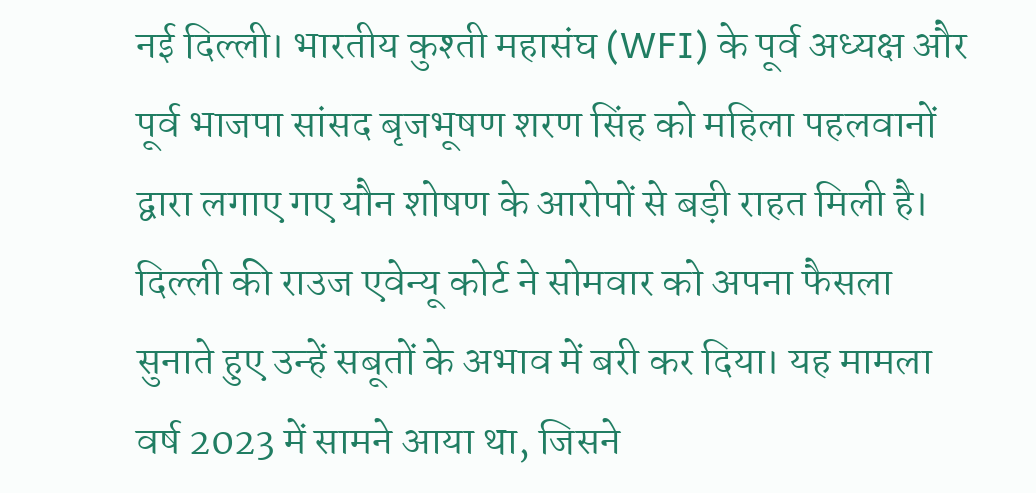नई दिल्ली। भारतीय कुश्ती महासंघ (WFI) के पूर्व अध्यक्ष और पूर्व भाजपा सांसद बृजभूषण शरण सिंह को महिला पहलवानों द्वारा लगाए गए यौन शोषण के आरोपों से बड़ी राहत मिली है। दिल्ली की राउज एवेन्यू कोर्ट ने सोमवार को अपना फैसला सुनाते हुए उन्हें सबूतों के अभाव में बरी कर दिया। यह मामला वर्ष 2023 में सामने आया था, जिसने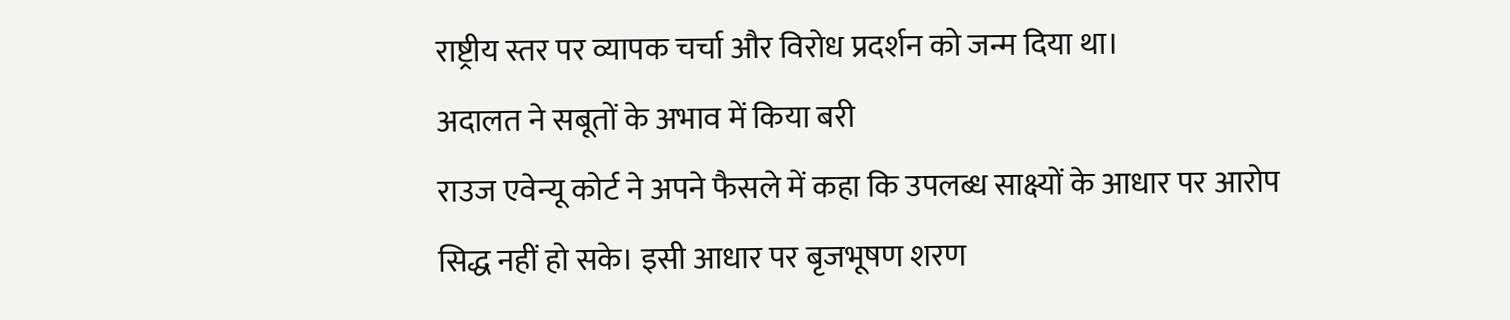राष्ट्रीय स्तर पर व्यापक चर्चा और विरोध प्रदर्शन को जन्म दिया था।
अदालत ने सबूतों के अभाव में किया बरी
राउज एवेन्यू कोर्ट ने अपने फैसले में कहा कि उपलब्ध साक्ष्यों के आधार पर आरोप सिद्ध नहीं हो सके। इसी आधार पर बृजभूषण शरण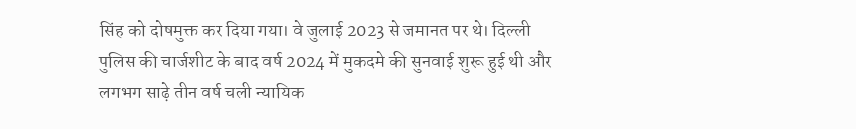सिंह को दोषमुक्त कर दिया गया। वे जुलाई 2023 से जमानत पर थे। दिल्ली पुलिस की चार्जशीट के बाद वर्ष 2024 में मुकदमे की सुनवाई शुरू हुई थी और लगभग साढ़े तीन वर्ष चली न्यायिक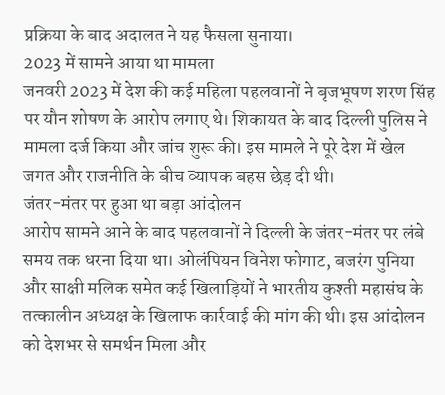प्रक्रिया के बाद अदालत ने यह फैसला सुनाया।
2023 में सामने आया था मामला
जनवरी 2023 में देश की कई महिला पहलवानों ने बृजभूषण शरण सिंह पर यौन शोषण के आरोप लगाए थे। शिकायत के बाद दिल्ली पुलिस ने मामला दर्ज किया और जांच शुरू की। इस मामले ने पूरे देश में खेल जगत और राजनीति के बीच व्यापक बहस छेड़ दी थी।
जंतर-मंतर पर हुआ था बड़ा आंदोलन
आरोप सामने आने के बाद पहलवानों ने दिल्ली के जंतर-मंतर पर लंबे समय तक धरना दिया था। ओलंपियन विनेश फोगाट, बजरंग पुनिया और साक्षी मलिक समेत कई खिलाड़ियों ने भारतीय कुश्ती महासंघ के तत्कालीन अध्यक्ष के खिलाफ कार्रवाई की मांग की थी। इस आंदोलन को देशभर से समर्थन मिला और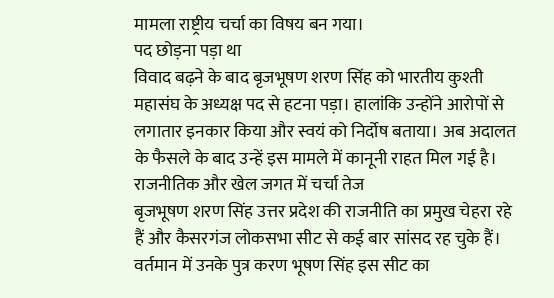मामला राष्ट्रीय चर्चा का विषय बन गया।
पद छोड़ना पड़ा था
विवाद बढ़ने के बाद बृजभूषण शरण सिंह को भारतीय कुश्ती महासंघ के अध्यक्ष पद से हटना पड़ा। हालांकि उन्होंने आरोपों से लगातार इनकार किया और स्वयं को निर्दोष बताया। अब अदालत के फैसले के बाद उन्हें इस मामले में कानूनी राहत मिल गई है।
राजनीतिक और खेल जगत में चर्चा तेज
बृजभूषण शरण सिंह उत्तर प्रदेश की राजनीति का प्रमुख चेहरा रहे हैं और कैसरगंज लोकसभा सीट से कई बार सांसद रह चुके हैं। वर्तमान में उनके पुत्र करण भूषण सिंह इस सीट का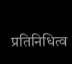प्रतिनिधित्व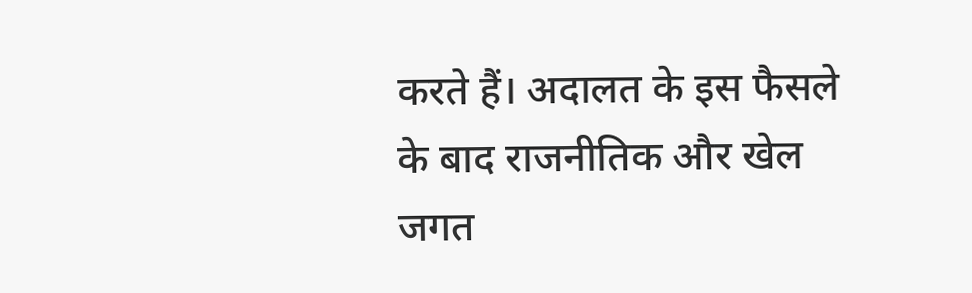करते हैं। अदालत के इस फैसले के बाद राजनीतिक और खेल जगत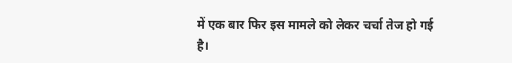में एक बार फिर इस मामले को लेकर चर्चा तेज हो गई है।